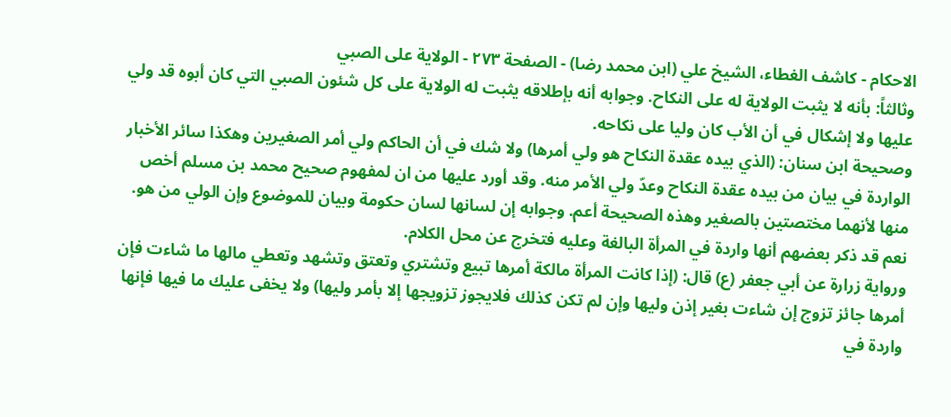الاحكام - كاشف الغطاء، الشيخ علي (ابن محمد رضا) - الصفحة ٢٧٣ - الولاية على الصبي
وثالثاً: بأنه لا يثبت الولاية له على النكاح. وجوابه أنه بإطلاقه يثبت له الولاية على كل شئون الصبي التي كان أبوه قد ولي عليها ولا إشكال في أن الأب كان وليا على نكاحه.
وصحيحة ابن سنان: (الذي بيده عقدة النكاح هو ولي أمرها) ولا شك في أن الحاكم ولي أمر الصغيرين وهكذا سائر الأخبار الواردة في بيان من بيده عقدة النكاح وعدّ ولي الأمر منه. وقد أورد عليها من ان لمفهوم صحيح محمد بن مسلم أخص منها لأنهما مختصتين بالصغير وهذه الصحيحة أعم. وجوابه إن لسانها لسان حكومة وبيان للموضوع وإن الولي من هو. نعم قد ذكر بعضهم أنها واردة في المرأة البالغة وعليه فتخرج عن محل الكلام.
ورواية زرارة عن أبي جعفر (ع) قال: (إذا كانت المرأة مالكة أمرها تبيع وتشتري وتعتق وتشهد وتعطي مالها ما شاءت فإن أمرها جائز تزوج إن شاءت بغير إذن وليها وإن لم تكن كذلك فلايجوز تزويجها إلا بأمر وليها) ولا يخفى عليك ما فيها فإنها واردة في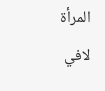المرأة لافي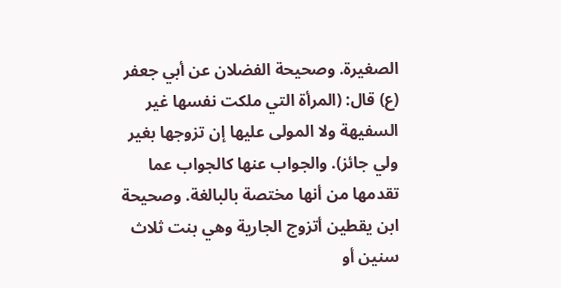الصغيرة. وصحيحة الفضلان عن أبي جعفر (ع) قال: (المرأة التي ملكت نفسها غير السفيهة ولا المولى عليها إن تزوجها بغير ولي جائز). والجواب عنها كالجواب عما تقدمها من أنها مختصة بالبالغة. وصحيحة ابن يقطين أتزوج الجارية وهي بنت ثلاث سنين أو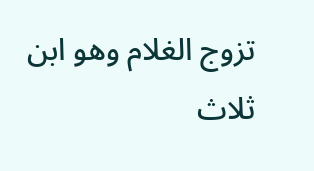تزوج الغلام وهو ابن ثلاث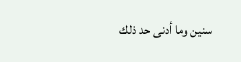سنين وما أدنى حد ذلك